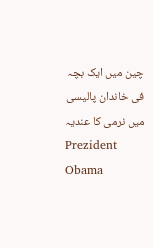چین میں ایک بچہ فی خاندان پالیسی میں نرمی کا عندیہ
Prezident Obama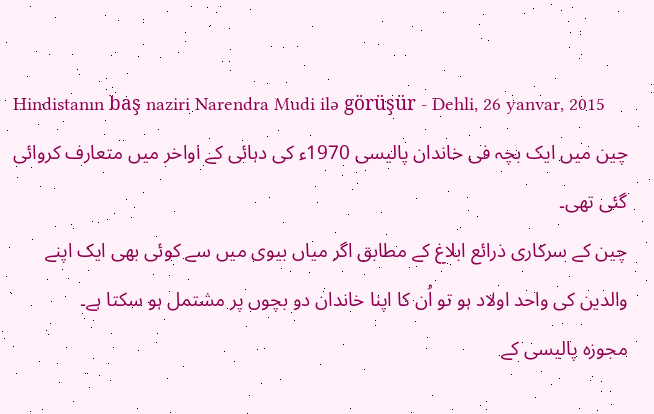Hindistanın baş naziri Narendra Mudi ilə görüşür - Dehli, 26 yanvar, 2015
چین میں ایک بچہ فی خاندان پالیسی 1970ء کی دہائی کے اواخر میں متعارف کروائی گئی تھی۔
چین کے سرکاری ذرائع ابلاغ کے مطابق اگر میاں بیوی میں سے کوئی بھی ایک اپنے والدین کی واحد اولاد ہو تو اُن کا اپنا خاندان دو بچوں پر مشتمل ہو سکتا ہے۔
مجوزہ پالیسی کے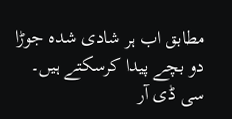مطابق اب ہر شادی شدہ جوڑا دو بچے پیدا کرسکتے ہیں۔
سی ڈی آر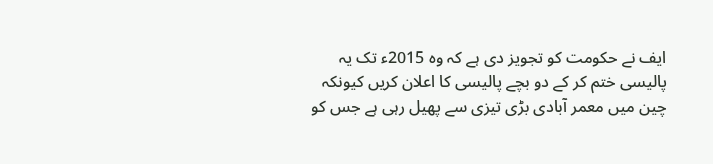ایف نے حکومت کو تجویز دی ہے کہ وہ 2015ء تک یہ پالیسی ختم کر کے دو بچے پالیسی کا اعلان کریں کیونکہ چین میں معمر آبادی بڑی تیزی سے پھیل رہی ہے جس کو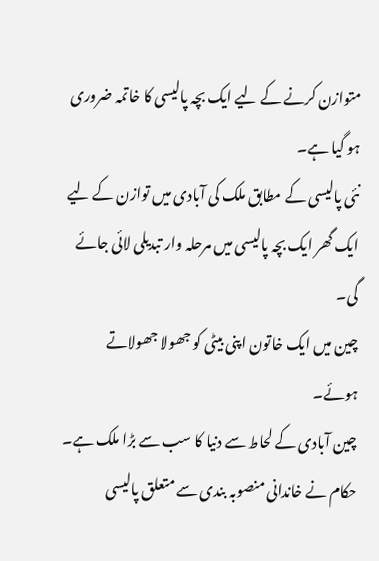متوازن کرنے کے لیے ایک بچہ پالیسی کا خاتمہ ضروری ہو گیا ہے۔
نئی پالیسی کے مطابق ملک کی آبادی میں توازن کے لیے ایک گھر ایک بچہ پالیسی میں مرحلہ وار تبدیلی لائی جائے گی۔
چین میں ایک خاتون اپنی بیٹی کو جھولا جھولاتے ہوئے۔
چین آبادی کے لحاط سے دنیا کا سب سے بڑا ملک ہے۔
حکام نے خاندانی منصوبہ بندی سے متعلق پالیسی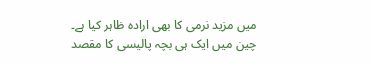میں مزید نرمی کا بھی ارادہ ظاہر کیا ہے۔
چین میں ایک ہی بچہ پالیسی کا مقصد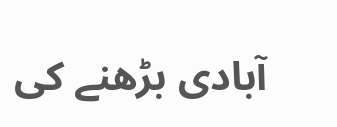آبادی بڑھنے کی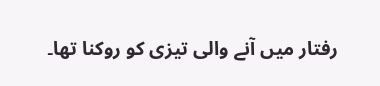رفتار میں آنے والی تیزی کو روکنا تھا۔